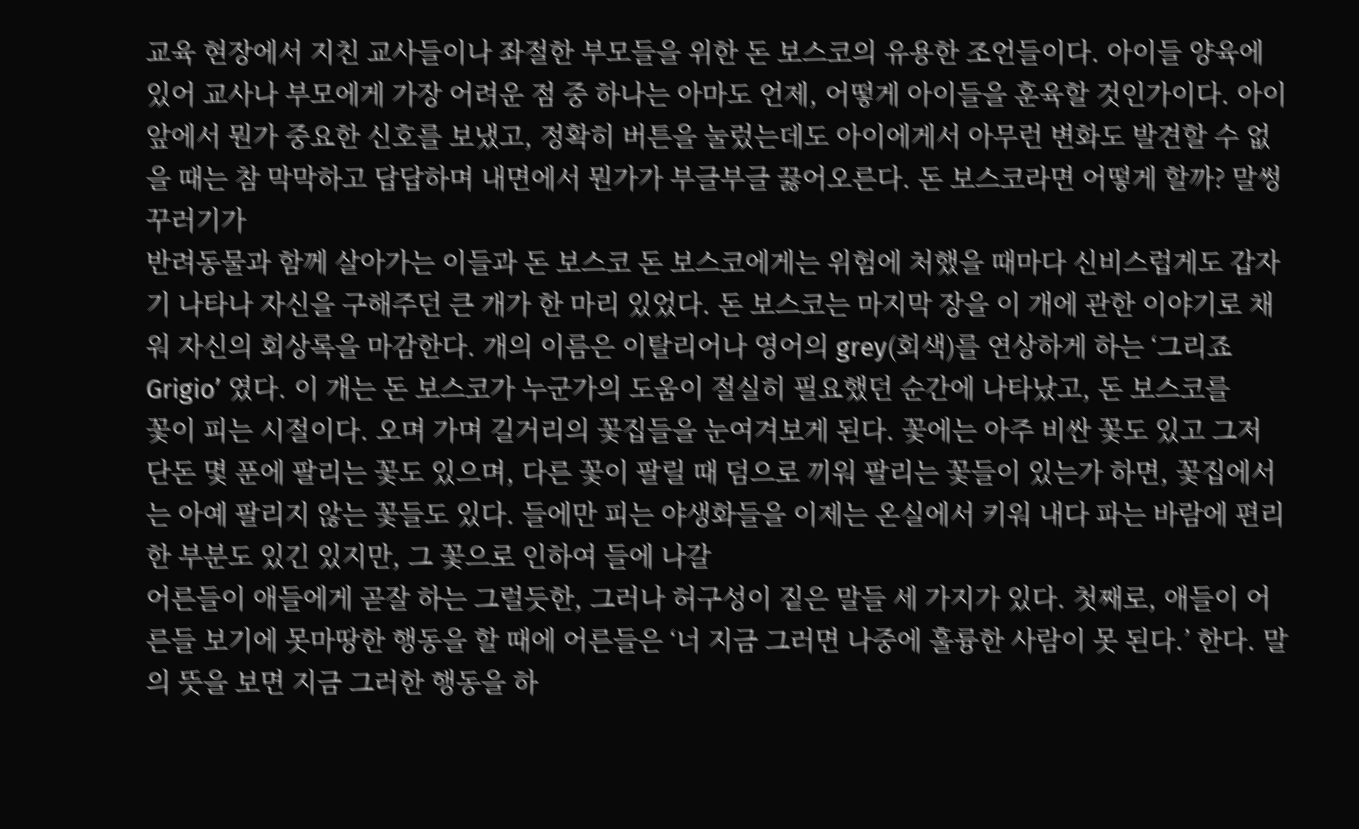교육 현장에서 지친 교사들이나 좌절한 부모들을 위한 돈 보스코의 유용한 조언들이다. 아이들 양육에 있어 교사나 부모에게 가장 어려운 점 중 하나는 아마도 언제, 어떻게 아이들을 훈육할 것인가이다. 아이 앞에서 뭔가 중요한 신호를 보냈고, 정확히 버튼을 눌렀는데도 아이에게서 아무런 변화도 발견할 수 없을 때는 참 막막하고 답답하며 내면에서 뭔가가 부글부글 끓어오른다. 돈 보스코라면 어떻게 할까? 말썽꾸러기가
반려동물과 함께 살아가는 이들과 돈 보스코 돈 보스코에게는 위험에 처했을 때마다 신비스럽게도 갑자기 나타나 자신을 구해주던 큰 개가 한 마리 있었다. 돈 보스코는 마지막 장을 이 개에 관한 이야기로 채워 자신의 회상록을 마감한다. 개의 이름은 이탈리어나 영어의 grey(회색)를 연상하게 하는 ‘그리죠Grigio’ 였다. 이 개는 돈 보스코가 누군가의 도움이 절실히 필요했던 순간에 나타났고, 돈 보스코를
꽃이 피는 시절이다. 오며 가며 길거리의 꽃집들을 눈여겨보게 된다. 꽃에는 아주 비싼 꽃도 있고 그저 단돈 몇 푼에 팔리는 꽃도 있으며, 다른 꽃이 팔릴 때 덤으로 끼워 팔리는 꽃들이 있는가 하면, 꽃집에서는 아예 팔리지 않는 꽃들도 있다. 들에만 피는 야생화들을 이제는 온실에서 키워 내다 파는 바람에 편리한 부분도 있긴 있지만, 그 꽃으로 인하여 들에 나갈
어른들이 애들에게 곧잘 하는 그럴듯한, 그러나 허구성이 짙은 말들 세 가지가 있다. 첫째로, 애들이 어른들 보기에 못마땅한 행동을 할 때에 어른들은 ‘너 지금 그러면 나중에 훌륭한 사람이 못 된다.’ 한다. 말의 뜻을 보면 지금 그러한 행동을 하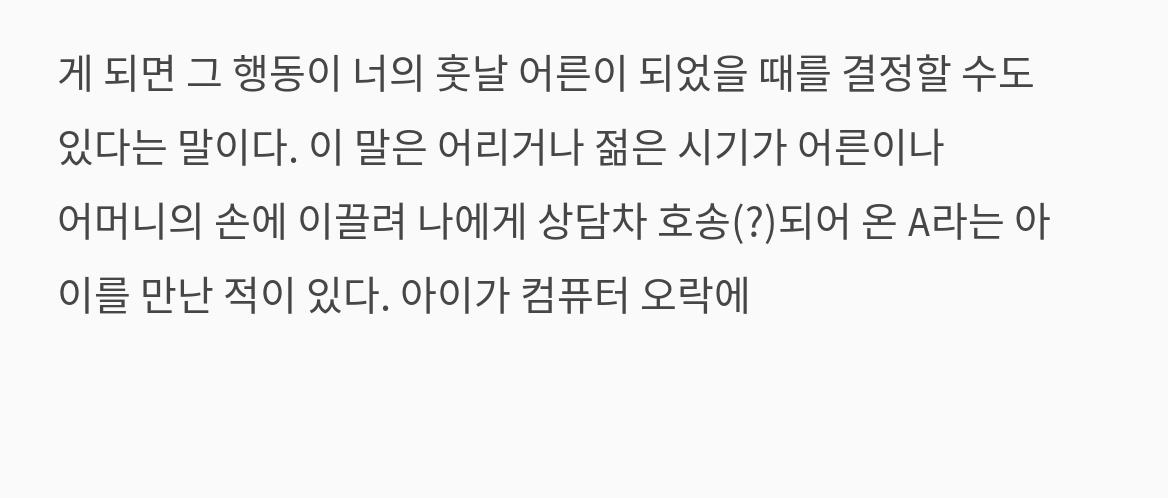게 되면 그 행동이 너의 훗날 어른이 되었을 때를 결정할 수도 있다는 말이다. 이 말은 어리거나 젊은 시기가 어른이나
어머니의 손에 이끌려 나에게 상담차 호송(?)되어 온 A라는 아이를 만난 적이 있다. 아이가 컴퓨터 오락에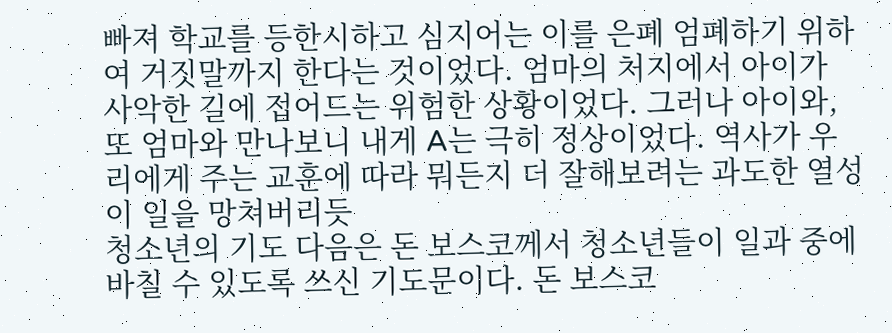빠져 학교를 등한시하고 심지어는 이를 은폐 엄폐하기 위하여 거짓말까지 한다는 것이었다. 엄마의 처지에서 아이가 사악한 길에 접어드는 위험한 상황이었다. 그러나 아이와, 또 엄마와 만나보니 내게 A는 극히 정상이었다. 역사가 우리에게 주는 교훈에 따라 뭐든지 더 잘해보려는 과도한 열성이 일을 망쳐버리듯
청소년의 기도 다음은 돈 보스코께서 청소년들이 일과 중에 바칠 수 있도록 쓰신 기도문이다. 돈 보스코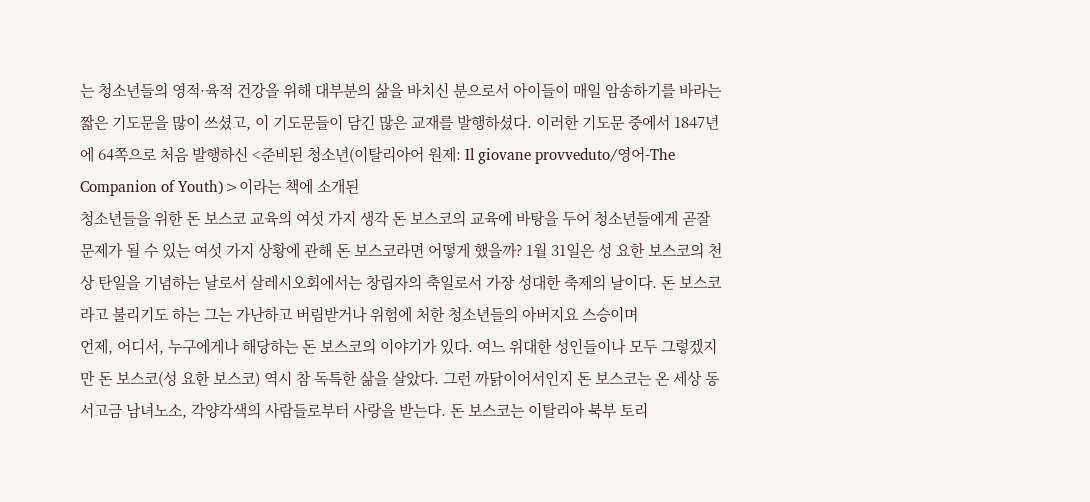는 청소년들의 영적·육적 건강을 위해 대부분의 삶을 바치신 분으로서 아이들이 매일 암송하기를 바라는 짧은 기도문을 많이 쓰셨고, 이 기도문들이 담긴 많은 교재를 발행하셨다. 이러한 기도문 중에서 1847년에 64쪽으로 처음 발행하신 <준비된 청소년(이탈리아어 원제: Il giovane provveduto/영어-The Companion of Youth)>이라는 책에 소개된
청소년들을 위한 돈 보스코 교육의 여섯 가지 생각 돈 보스코의 교육에 바탕을 두어 청소년들에게 곧잘 문제가 될 수 있는 여섯 가지 상황에 관해 돈 보스코라면 어떻게 했을까? 1월 31일은 성 요한 보스코의 천상 탄일을 기념하는 날로서 살레시오회에서는 창립자의 축일로서 가장 성대한 축제의 날이다. 돈 보스코라고 불리기도 하는 그는 가난하고 버림받거나 위험에 처한 청소년들의 아버지요 스승이며
언제, 어디서, 누구에게나 해당하는 돈 보스코의 이야기가 있다. 여느 위대한 성인들이나 모두 그렇겠지만 돈 보스코(성 요한 보스코) 역시 참 독특한 삶을 살았다. 그런 까닭이어서인지 돈 보스코는 온 세상 동서고금 남녀노소, 각양각색의 사람들로부터 사랑을 받는다. 돈 보스코는 이탈리아 북부 토리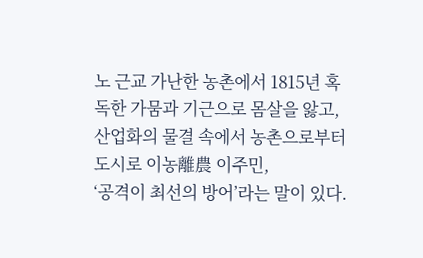노 근교 가난한 농촌에서 1815년 혹독한 가뭄과 기근으로 몸살을 앓고, 산업화의 물결 속에서 농촌으로부터 도시로 이농離農 이주민,
‘공격이 최선의 방어’라는 말이 있다.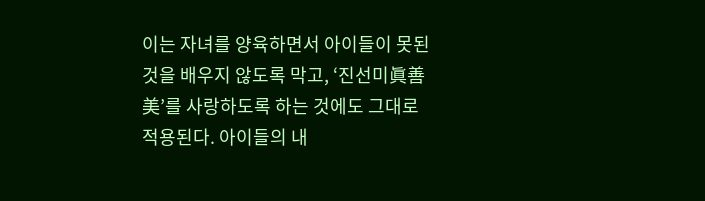이는 자녀를 양육하면서 아이들이 못된 것을 배우지 않도록 막고, ‘진선미眞善美’를 사랑하도록 하는 것에도 그대로 적용된다. 아이들의 내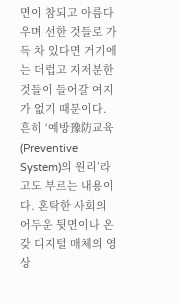면이 참되고 아름다우며 선한 것들로 가득 차 있다면 거기에는 더럽고 지저분한 것들이 들어갈 여지가 없기 때문이다. 흔히 ‘예방豫防교육(Preventive System)의 원리’라고도 부르는 내용이다. 혼탁한 사회의 어두운 뒷면이나 온갖 디지털 매체의 영상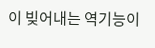이 빚어내는 역기능이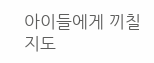아이들에게 끼칠지도